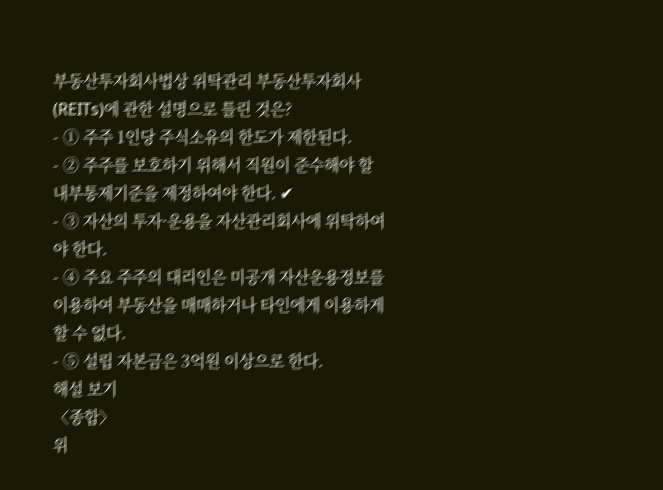부동산투자회사법상 위탁관리 부동산투자회사(REITs)에 관한 설명으로 틀린 것은?
- ① 주주 1인당 주식소유의 한도가 제한된다.
- ② 주주를 보호하기 위해서 직원이 준수해야 할 내부통제기준을 제정하여야 한다. ✔
- ③ 자산의 투자·운용을 자산관리회사에 위탁하여야 한다.
- ④ 주요 주주의 대리인은 미공개 자산운용정보를 이용하여 부동산을 매매하거나 타인에게 이용하게 할 수 없다.
- ⑤ 설립 자본금은 3억원 이상으로 한다.
해설 보기
〈종합〉
위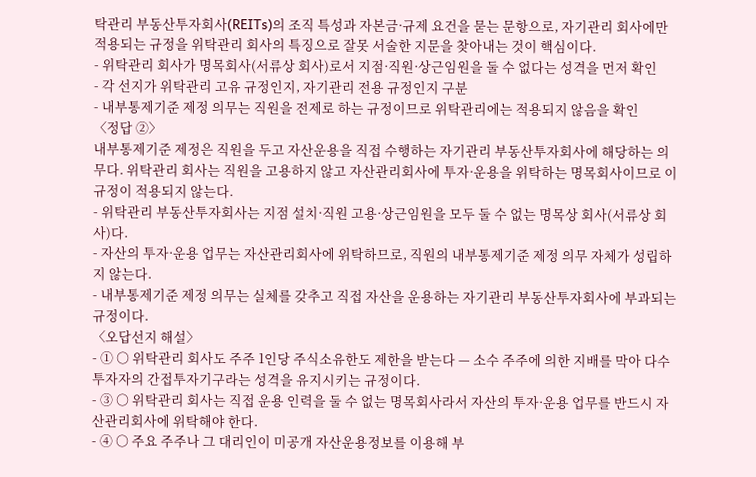탁관리 부동산투자회사(REITs)의 조직 특성과 자본금·규제 요건을 묻는 문항으로, 자기관리 회사에만 적용되는 규정을 위탁관리 회사의 특징으로 잘못 서술한 지문을 찾아내는 것이 핵심이다.
- 위탁관리 회사가 명목회사(서류상 회사)로서 지점·직원·상근임원을 둘 수 없다는 성격을 먼저 확인
- 각 선지가 위탁관리 고유 규정인지, 자기관리 전용 규정인지 구분
- 내부통제기준 제정 의무는 직원을 전제로 하는 규정이므로 위탁관리에는 적용되지 않음을 확인
〈정답 ②〉
내부통제기준 제정은 직원을 두고 자산운용을 직접 수행하는 자기관리 부동산투자회사에 해당하는 의무다. 위탁관리 회사는 직원을 고용하지 않고 자산관리회사에 투자·운용을 위탁하는 명목회사이므로 이 규정이 적용되지 않는다.
- 위탁관리 부동산투자회사는 지점 설치·직원 고용·상근임원을 모두 둘 수 없는 명목상 회사(서류상 회사)다.
- 자산의 투자·운용 업무는 자산관리회사에 위탁하므로, 직원의 내부통제기준 제정 의무 자체가 성립하지 않는다.
- 내부통제기준 제정 의무는 실체를 갖추고 직접 자산을 운용하는 자기관리 부동산투자회사에 부과되는 규정이다.
〈오답선지 해설〉
- ① ○ 위탁관리 회사도 주주 1인당 주식소유한도 제한을 받는다 — 소수 주주에 의한 지배를 막아 다수 투자자의 간접투자기구라는 성격을 유지시키는 규정이다.
- ③ ○ 위탁관리 회사는 직접 운용 인력을 둘 수 없는 명목회사라서 자산의 투자·운용 업무를 반드시 자산관리회사에 위탁해야 한다.
- ④ ○ 주요 주주나 그 대리인이 미공개 자산운용정보를 이용해 부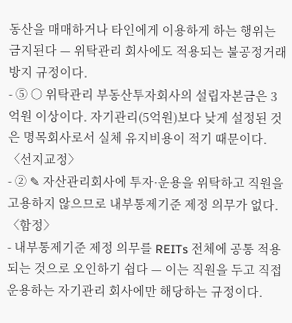동산을 매매하거나 타인에게 이용하게 하는 행위는 금지된다 — 위탁관리 회사에도 적용되는 불공정거래 방지 규정이다.
- ⑤ ○ 위탁관리 부동산투자회사의 설립자본금은 3억원 이상이다. 자기관리(5억원)보다 낮게 설정된 것은 명목회사로서 실체 유지비용이 적기 때문이다.
〈선지교정〉
- ② ✎ 자산관리회사에 투자·운용을 위탁하고 직원을 고용하지 않으므로 내부통제기준 제정 의무가 없다.
〈함정〉
- 내부통제기준 제정 의무를 REITs 전체에 공통 적용되는 것으로 오인하기 쉽다 — 이는 직원을 두고 직접 운용하는 자기관리 회사에만 해당하는 규정이다.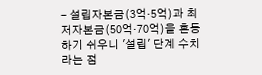- 설립자본금(3억·5억)과 최저자본금(50억·70억)을 혼동하기 쉬우니 '설립' 단계 수치라는 점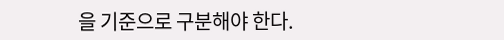을 기준으로 구분해야 한다.